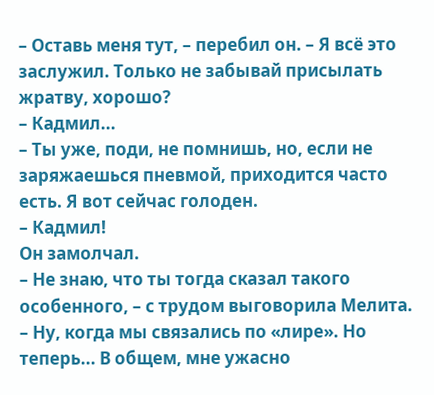– Оставь меня тут, – перебил он. – Я всё это заслужил. Только не забывай присылать жратву, хорошо?
– Кадмил...
– Ты уже, поди, не помнишь, но, если не заряжаешься пневмой, приходится часто есть. Я вот сейчас голоден.
– Кадмил!
Он замолчал.
– Не знаю, что ты тогда сказал такого особенного, – с трудом выговорила Мелита. – Ну, когда мы связались по «лире». Но теперь... В общем, мне ужасно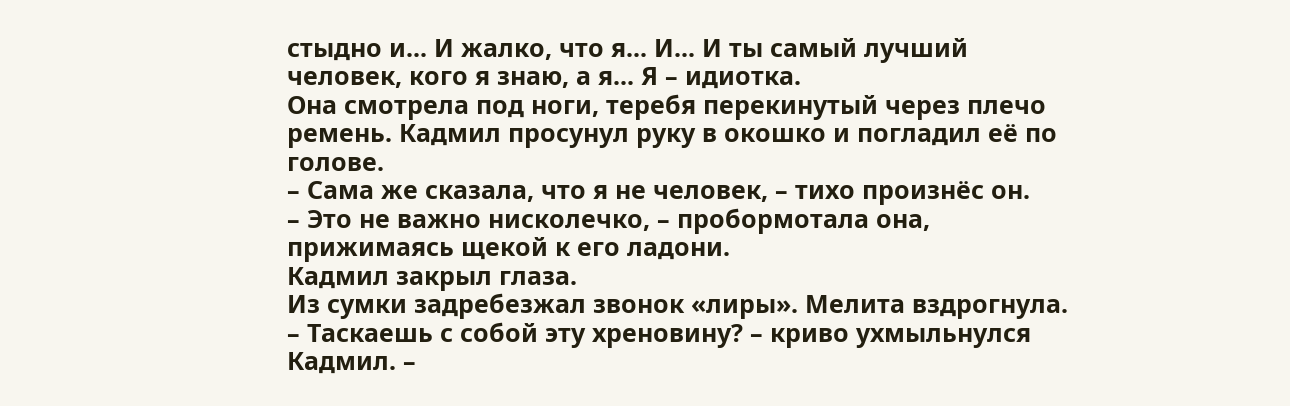стыдно и... И жалко, что я... И... И ты самый лучший человек, кого я знаю, а я... Я – идиотка.
Она смотрела под ноги, теребя перекинутый через плечо ремень. Кадмил просунул руку в окошко и погладил её по голове.
– Сама же сказала, что я не человек, – тихо произнёс он.
– Это не важно нисколечко, – пробормотала она, прижимаясь щекой к его ладони.
Кадмил закрыл глаза.
Из сумки задребезжал звонок «лиры». Мелита вздрогнула.
– Таскаешь с собой эту хреновину? – криво ухмыльнулся Кадмил. –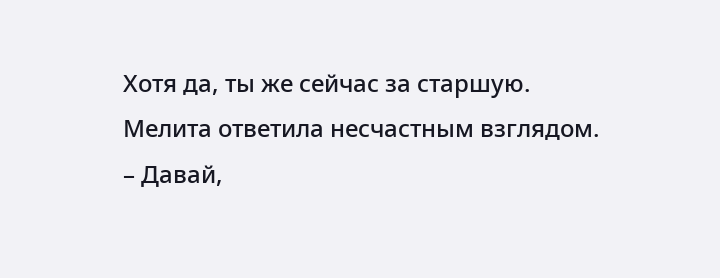Хотя да, ты же сейчас за старшую.
Мелита ответила несчастным взглядом.
– Давай,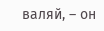валяй, – он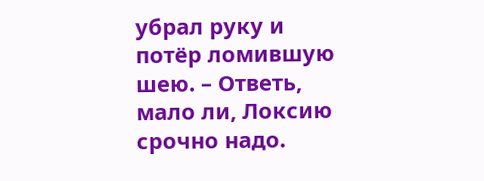убрал руку и потёр ломившую шею. – Ответь, мало ли, Локсию срочно надо.